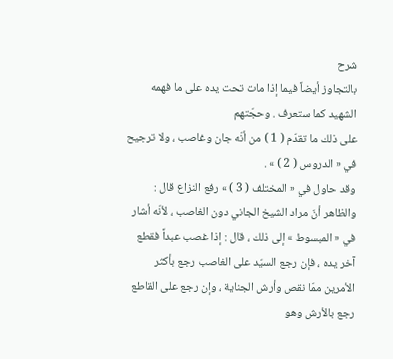شرح
بالتجاوز أيضاً فيما إذا مات تحت يده على ما فهمه الشهيد كما ستعرف . وحجّتهم
على ذلك ما تقدّم ( 1 ) من أنّه جان وغاصب ، ولا ترجيح في « الدروس ( 2 ) » .
وقد حاول في « المختلف ( 3 ) » رفع النزاع قال : والظاهر أنّ مراد الشيخ الجاني دون الغاصب ، لأنّه أشار في « المبسوط » إلى ذلك ، قال : إذا غصب عبداً فقطع آخر يده ، فإن رجع السيّد على الغاصب رجع بأكثر الأمرين ممّا نقص وأرش الجناية ، وإن رجع على القاطع رجع بالأرش وهو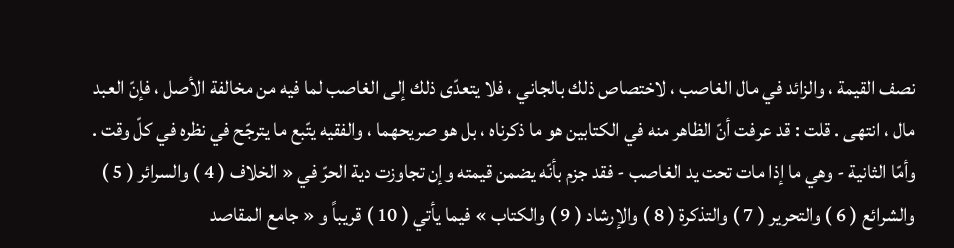نصف القيمة ، والزائد في مال الغاصب ، لاختصاص ذلك بالجاني ، فلا يتعدّى ذلك إلى الغاصب لما فيه من مخالفة الأصل ، فإنّ العبد مال ، انتهى . قلت : قد عرفت أنّ الظاهر منه في الكتابين هو ما ذكرناه ، بل هو صريحهما ، والفقيه يتّبع ما يترجّح في نظره في كلّ وقت .
وأمّا الثانية - وهي ما إذا مات تحت يد الغاصب - فقد جزم بأنّه يضمن قيمته وإن تجاوزت دية الحرّ في « الخلاف ( 4 ) والسرائر ( 5 ) والشرائع ( 6 ) والتحرير ( 7 ) والتذكرة ( 8 ) والإرشاد ( 9 ) والكتاب » فيما يأتي ( 10 ) قريباً و « جامع المقاصد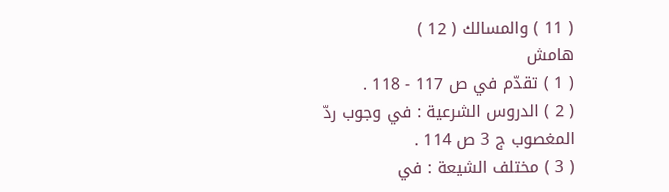( 11 ) والمسالك ( 12 )
هامش
( 1 ) تقدّم في ص 117 - 118 .
( 2 ) الدروس الشرعية : في وجوب ردّ المغصوب ج 3 ص 114 .
( 3 ) مختلف الشيعة : في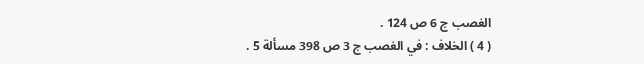الغصب ج 6 ص 124 .
( 4 ) الخلاف : في الغصب ج 3 ص 398 مسألة 5 .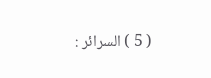( 5 ) السرائر :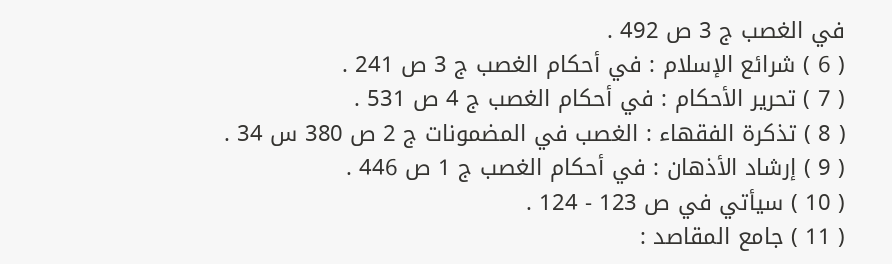في الغصب ج 3 ص 492 .
( 6 ) شرائع الإسلام : في أحكام الغصب ج 3 ص 241 .
( 7 ) تحرير الأحكام : في أحكام الغصب ج 4 ص 531 .
( 8 ) تذكرة الفقهاء : الغصب في المضمونات ج 2 ص 380 س 34 .
( 9 ) إرشاد الأذهان : في أحكام الغصب ج 1 ص 446 .
( 10 ) سيأتي في ص 123 - 124 .
( 11 ) جامع المقاصد :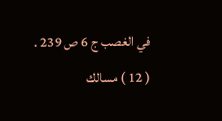في الغصب ج 6 ص 239 .
( 12 ) مسالك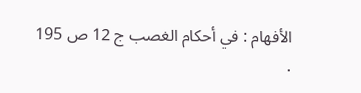الأفهام : في أحكام الغصب ج 12 ص 195 .